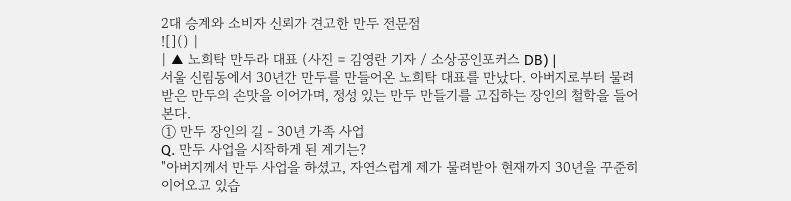2대 승계와 소비자 신뢰가 견고한 만두 전문점
![]() |
| ▲ 노희탁 만두라 대표 (사진 = 김영란 기자 / 소상공인포커스 DB) |
서울 신림동에서 30년간 만두를 만들어온 노희탁 대표를 만났다. 아버지로부터 물려받은 만두의 손맛을 이어가며, 정성 있는 만두 만들기를 고집하는 장인의 철학을 들어본다.
① 만두 장인의 길 - 30년 가족 사업
Q. 만두 사업을 시작하게 된 계기는?
"아버지께서 만두 사업을 하셨고, 자연스럽게 제가 물려받아 현재까지 30년을 꾸준히 이어오고 있습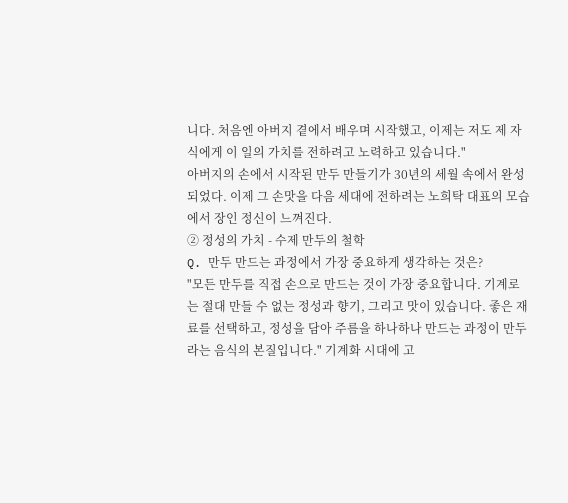니다. 처음엔 아버지 곁에서 배우며 시작했고, 이제는 저도 제 자식에게 이 일의 가치를 전하려고 노력하고 있습니다."
아버지의 손에서 시작된 만두 만들기가 30년의 세월 속에서 완성되었다. 이제 그 손맛을 다음 세대에 전하려는 노희탁 대표의 모습에서 장인 정신이 느껴진다.
② 정성의 가치 - 수제 만두의 철학
Q. 만두 만드는 과정에서 가장 중요하게 생각하는 것은?
"모든 만두를 직접 손으로 만드는 것이 가장 중요합니다. 기계로는 절대 만들 수 없는 정성과 향기, 그리고 맛이 있습니다. 좋은 재료를 선택하고, 정성을 담아 주름을 하나하나 만드는 과정이 만두라는 음식의 본질입니다." 기계화 시대에 고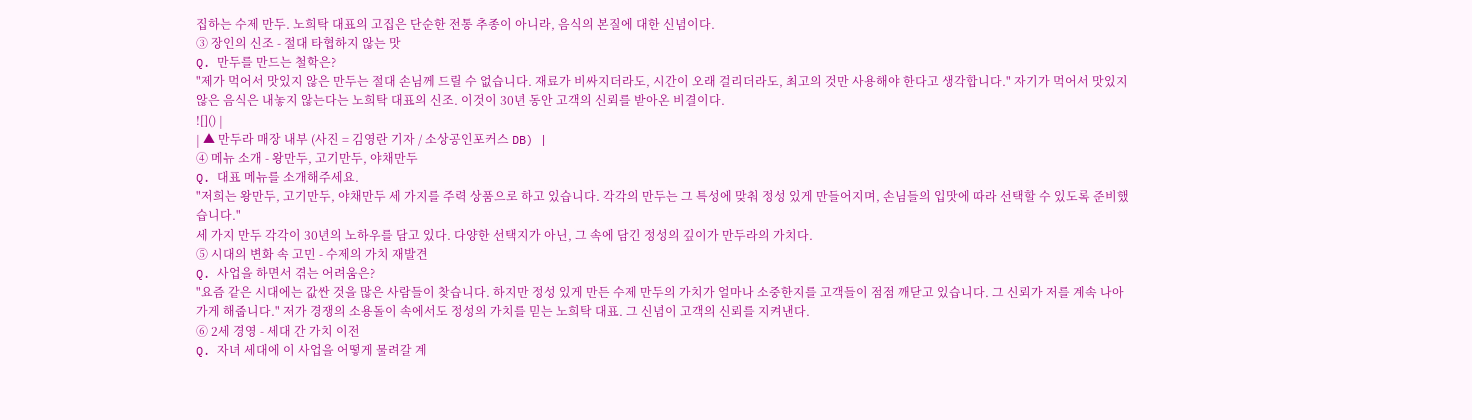집하는 수제 만두. 노희탁 대표의 고집은 단순한 전통 추종이 아니라, 음식의 본질에 대한 신념이다.
③ 장인의 신조 - 절대 타협하지 않는 맛
Q. 만두를 만드는 철학은?
"제가 먹어서 맛있지 않은 만두는 절대 손님께 드릴 수 없습니다. 재료가 비싸지더라도, 시간이 오래 걸리더라도, 최고의 것만 사용해야 한다고 생각합니다." 자기가 먹어서 맛있지 않은 음식은 내놓지 않는다는 노희탁 대표의 신조. 이것이 30년 동안 고객의 신뢰를 받아온 비결이다.
![]() |
| ▲ 만두라 매장 내부 (사진 = 김영란 기자 / 소상공인포커스 DB) |
④ 메뉴 소개 - 왕만두, 고기만두, 야채만두
Q. 대표 메뉴를 소개해주세요.
"저희는 왕만두, 고기만두, 야채만두 세 가지를 주력 상품으로 하고 있습니다. 각각의 만두는 그 특성에 맞춰 정성 있게 만들어지며, 손님들의 입맛에 따라 선택할 수 있도록 준비했습니다."
세 가지 만두 각각이 30년의 노하우를 담고 있다. 다양한 선택지가 아닌, 그 속에 담긴 정성의 깊이가 만두라의 가치다.
⑤ 시대의 변화 속 고민 - 수제의 가치 재발견
Q. 사업을 하면서 겪는 어려움은?
"요즘 같은 시대에는 값싼 것을 많은 사람들이 찾습니다. 하지만 정성 있게 만든 수제 만두의 가치가 얼마나 소중한지를 고객들이 점점 깨닫고 있습니다. 그 신뢰가 저를 계속 나아가게 해줍니다." 저가 경쟁의 소용돌이 속에서도 정성의 가치를 믿는 노희탁 대표. 그 신념이 고객의 신뢰를 지켜낸다.
⑥ 2세 경영 - 세대 간 가치 이전
Q. 자녀 세대에 이 사업을 어떻게 물려갈 계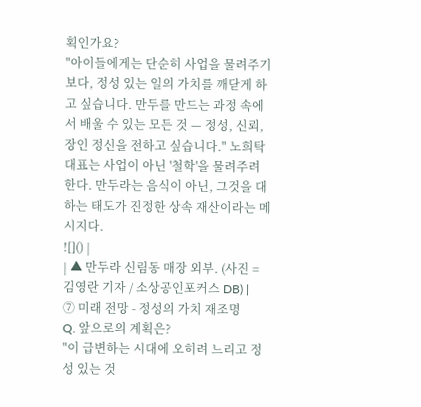획인가요?
"아이들에게는 단순히 사업을 물려주기보다, 정성 있는 일의 가치를 깨닫게 하고 싶습니다. 만두를 만드는 과정 속에서 배울 수 있는 모든 것 — 정성, 신뢰, 장인 정신을 전하고 싶습니다." 노희탁 대표는 사업이 아닌 '철학'을 물려주려 한다. 만두라는 음식이 아닌, 그것을 대하는 태도가 진정한 상속 재산이라는 메시지다.
![]() |
| ▲ 만두라 신림동 매장 외부. (사진 = 김영란 기자 / 소상공인포커스 DB) |
⑦ 미래 전망 - 정성의 가치 재조명
Q. 앞으로의 계획은?
"이 급변하는 시대에 오히려 느리고 정성 있는 것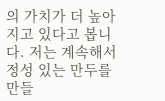의 가치가 더 높아지고 있다고 봅니다. 저는 계속해서 정성 있는 만두를 만들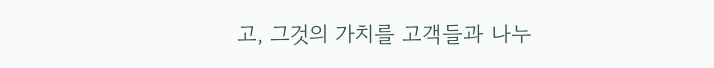고, 그것의 가치를 고객들과 나누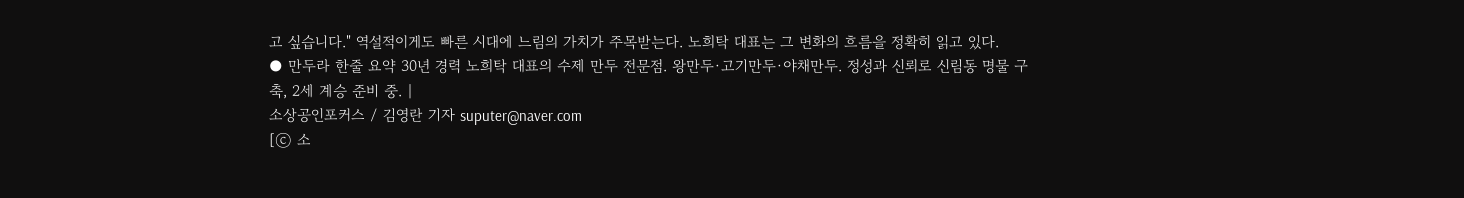고 싶습니다." 역설적이게도 빠른 시대에 느림의 가치가 주목받는다. 노희탁 대표는 그 변화의 흐름을 정확히 읽고 있다.
● 만두라 한줄 요약 30년 경력 노희탁 대표의 수제 만두 전문점. 왕만두·고기만두·야채만두. 정성과 신뢰로 신림동 명물 구축, 2세 계승 준비 중. |
소상공인포커스 / 김영란 기자 suputer@naver.com
[ⓒ 소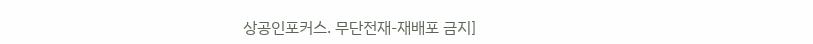상공인포커스. 무단전재-재배포 금지]